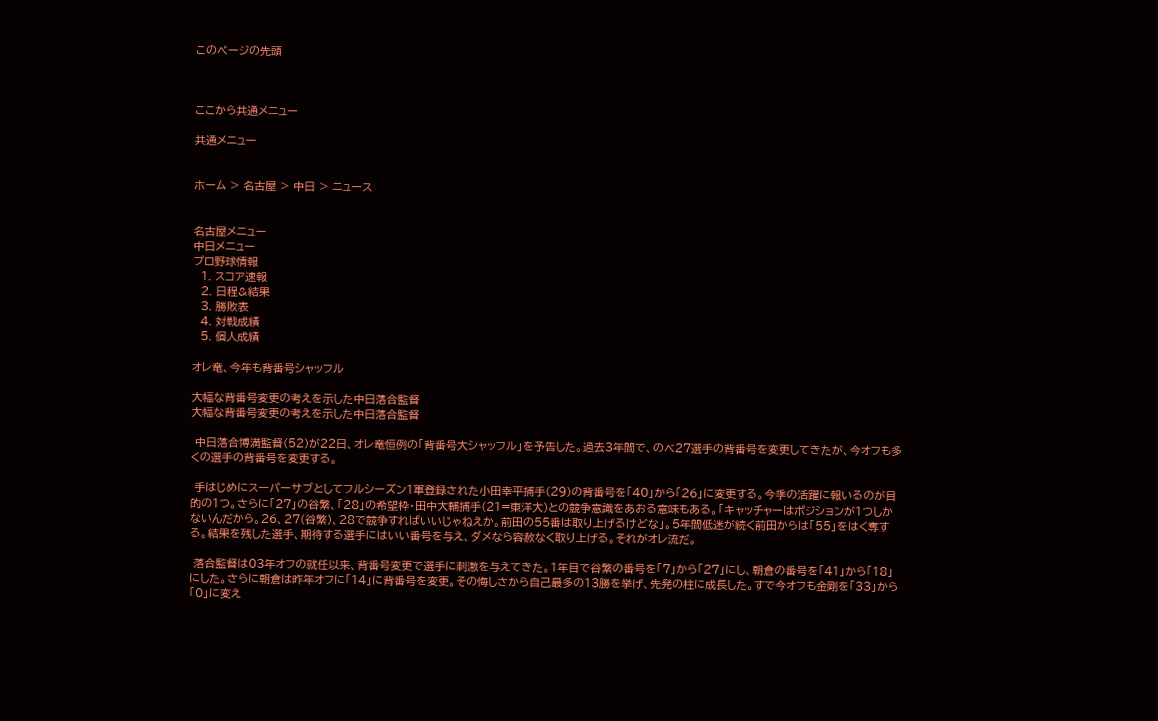このページの先頭



ここから共通メニュー

共通メニュー


ホーム > 名古屋 > 中日 > ニュース


名古屋メニュー
中日メニュー
プロ野球情報
  1. スコア速報
  2. 日程&結果
  3. 勝敗表
  4. 対戦成績
  5. 個人成績

オレ竜、今年も背番号シャッフル

大幅な背番号変更の考えを示した中日落合監督
大幅な背番号変更の考えを示した中日落合監督

 中日落合博満監督(52)が22日、オレ竜恒例の「背番号大シャッフル」を予告した。過去3年間で、のべ27選手の背番号を変更してきたが、今オフも多くの選手の背番号を変更する。

 手はじめにスーパーサブとしてフルシーズン1軍登録された小田幸平捕手(29)の背番号を「40」から「26」に変更する。今季の活躍に報いるのが目的の1つ。さらに「27」の谷繁、「28」の希望枠・田中大輔捕手(21=東洋大)との競争意識をあおる意味もある。「キャッチャーはポジションが1つしかないんだから。26、27(谷繁)、28で競争すればいいじゃねえか。前田の55番は取り上げるけどな」。5年間低迷が続く前田からは「55」をはく奪する。結果を残した選手、期待する選手にはいい番号を与え、ダメなら容赦なく取り上げる。それがオレ流だ。

 落合監督は03年オフの就任以来、背番号変更で選手に刺激を与えてきた。1年目で谷繁の番号を「7」から「27」にし、朝倉の番号を「41」から「18」にした。さらに朝倉は昨年オフに「14」に背番号を変更。その悔しさから自己最多の13勝を挙げ、先発の柱に成長した。すで今オフも金剛を「33」から「0」に変え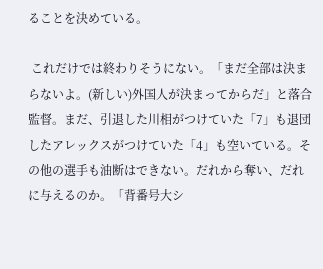ることを決めている。

 これだけでは終わりそうにない。「まだ全部は決まらないよ。(新しい)外国人が決まってからだ」と落合監督。まだ、引退した川相がつけていた「7」も退団したアレックスがつけていた「4」も空いている。その他の選手も油断はできない。だれから奪い、だれに与えるのか。「背番号大シ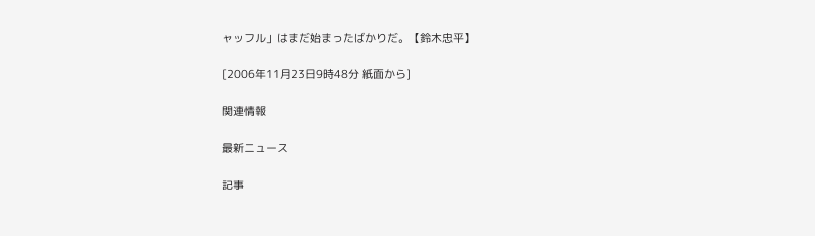ャッフル」はまだ始まったばかりだ。【鈴木忠平】

[2006年11月23日9時48分 紙面から]

関連情報

最新ニュース

記事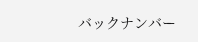バックナンバー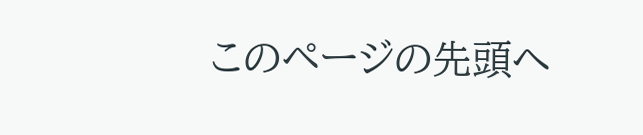このページの先頭へ